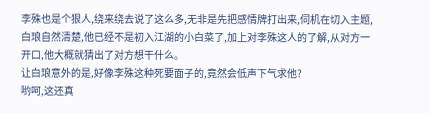李殊也是个狠人,绕来绕去说了这么多,无非是先把感情牌打出来,伺机在切入主题,白琅自然清楚,他已经不是初入江湖的小白菜了,加上对李殊这人的了解,从对方一开口,他大概就猜出了对方想干什么。
让白琅意外的是,好像李殊这种死要面子的,竟然会低声下气求他?
哟呵,这还真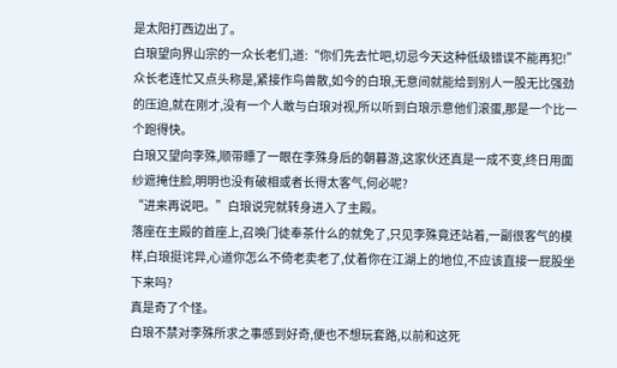是太阳打西边出了。
白琅望向界山宗的一众长老们,道:“你们先去忙吧,切忌今天这种低级错误不能再犯!”
众长老连忙又点头称是,紧接作鸟兽散,如今的白琅,无意间就能给到别人一股无比强劲的压迫,就在刚才,没有一个人敢与白琅对视,所以听到白琅示意他们滚蛋,那是一个比一个跑得快。
白琅又望向李殊,顺带瞟了一眼在李殊身后的朝暮游,这家伙还真是一成不变,终日用面纱遮掩住脸,明明也没有破相或者长得太客气,何必呢?
“进来再说吧。”白琅说完就转身进入了主殿。
落座在主殿的首座上,召唤门徒奉茶什么的就免了,只见李殊竟还站着,一副很客气的模样,白琅挺诧异,心道你怎么不倚老卖老了,仗着你在江湖上的地位,不应该直接一屁股坐下来吗?
真是奇了个怪。
白琅不禁对李殊所求之事感到好奇,便也不想玩套路,以前和这死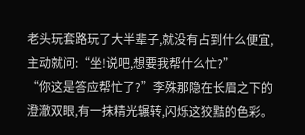老头玩套路玩了大半辈子,就没有占到什么便宜,主动就问:“坐!说吧,想要我帮什么忙?”
“你这是答应帮忙了?”李殊那隐在长眉之下的澄澈双眼,有一抹精光辗转,闪烁这狡黠的色彩。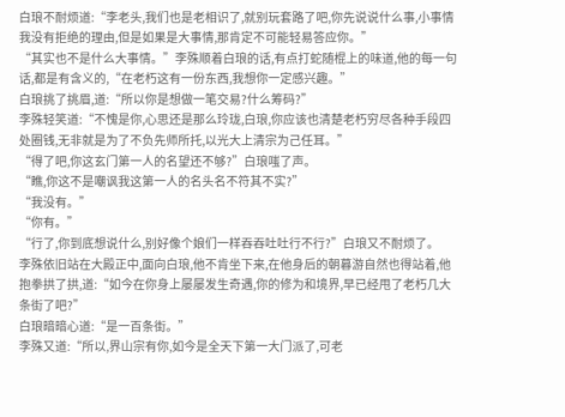白琅不耐烦道:“李老头,我们也是老相识了,就别玩套路了吧,你先说说什么事,小事情我没有拒绝的理由,但是如果是大事情,那肯定不可能轻易答应你。”
“其实也不是什么大事情。”李殊顺着白琅的话,有点打蛇随棍上的味道,他的每一句话,都是有含义的,“在老朽这有一份东西,我想你一定感兴趣。”
白琅挑了挑眉,道:“所以你是想做一笔交易?什么筹码?”
李殊轻笑道:“不愧是你,心思还是那么玲珑,白琅,你应该也清楚老朽穷尽各种手段四处圈钱,无非就是为了不负先师所托,以光大上清宗为己任耳。”
“得了吧,你这玄门第一人的名望还不够?”白琅嗤了声。
“瞧,你这不是嘲讽我这第一人的名头名不符其不实?”
“我没有。”
“你有。”
“行了,你到底想说什么,别好像个娘们一样吞吞吐吐行不行?”白琅又不耐烦了。
李殊依旧站在大殿正中,面向白琅,他不肯坐下来,在他身后的朝暮游自然也得站着,他抱拳拱了拱,道:“如今在你身上屡屡发生奇遇,你的修为和境界,早已经甩了老朽几大条街了吧?”
白琅暗暗心道:“是一百条街。”
李殊又道:“所以,界山宗有你,如今是全天下第一大门派了,可老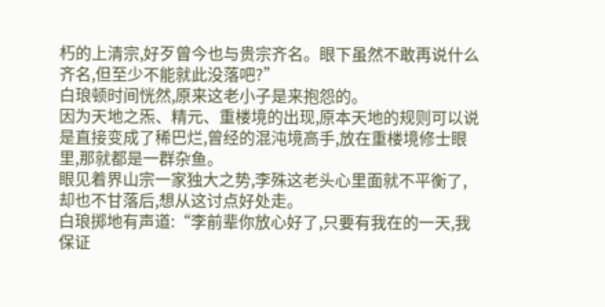朽的上清宗,好歹曾今也与贵宗齐名。眼下虽然不敢再说什么齐名,但至少不能就此没落吧?”
白琅顿时间恍然,原来这老小子是来抱怨的。
因为天地之炁、精元、重楼境的出现,原本天地的规则可以说是直接变成了稀巴烂,曾经的混沌境高手,放在重楼境修士眼里,那就都是一群杂鱼。
眼见着界山宗一家独大之势,李殊这老头心里面就不平衡了,却也不甘落后,想从这讨点好处走。
白琅掷地有声道:“李前辈你放心好了,只要有我在的一天,我保证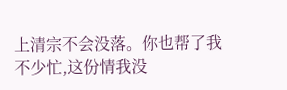上清宗不会没落。你也帮了我不少忙,这份情我没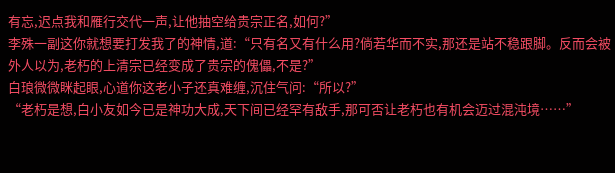有忘,迟点我和雁行交代一声,让他抽空给贵宗正名,如何?”
李殊一副这你就想要打发我了的神情,道:“只有名又有什么用?倘若华而不实,那还是站不稳跟脚。反而会被外人以为,老朽的上清宗已经变成了贵宗的傀儡,不是?”
白琅微微眯起眼,心道你这老小子还真难缠,沉住气问:“所以?”
“老朽是想,白小友如今已是神功大成,天下间已经罕有敌手,那可否让老朽也有机会迈过混沌境……”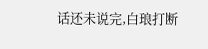话还未说完,白琅打断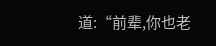道:“前辈,你也老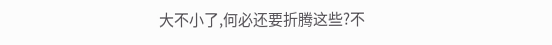大不小了,何必还要折腾这些?不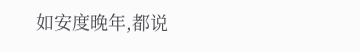如安度晚年,都说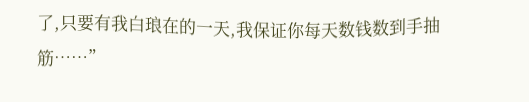了,只要有我白琅在的一天,我保证你每天数钱数到手抽筋……”